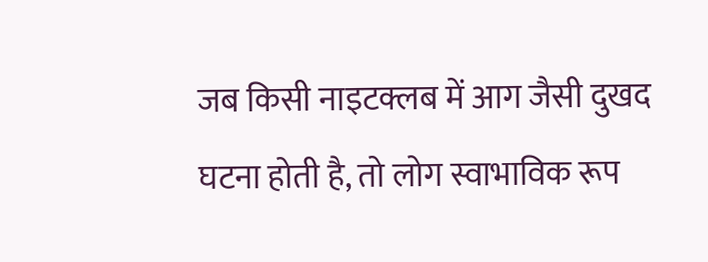जब किसी नाइटक्लब में आग जैसी दुखद घटना होती है, तो लोग स्वाभाविक रूप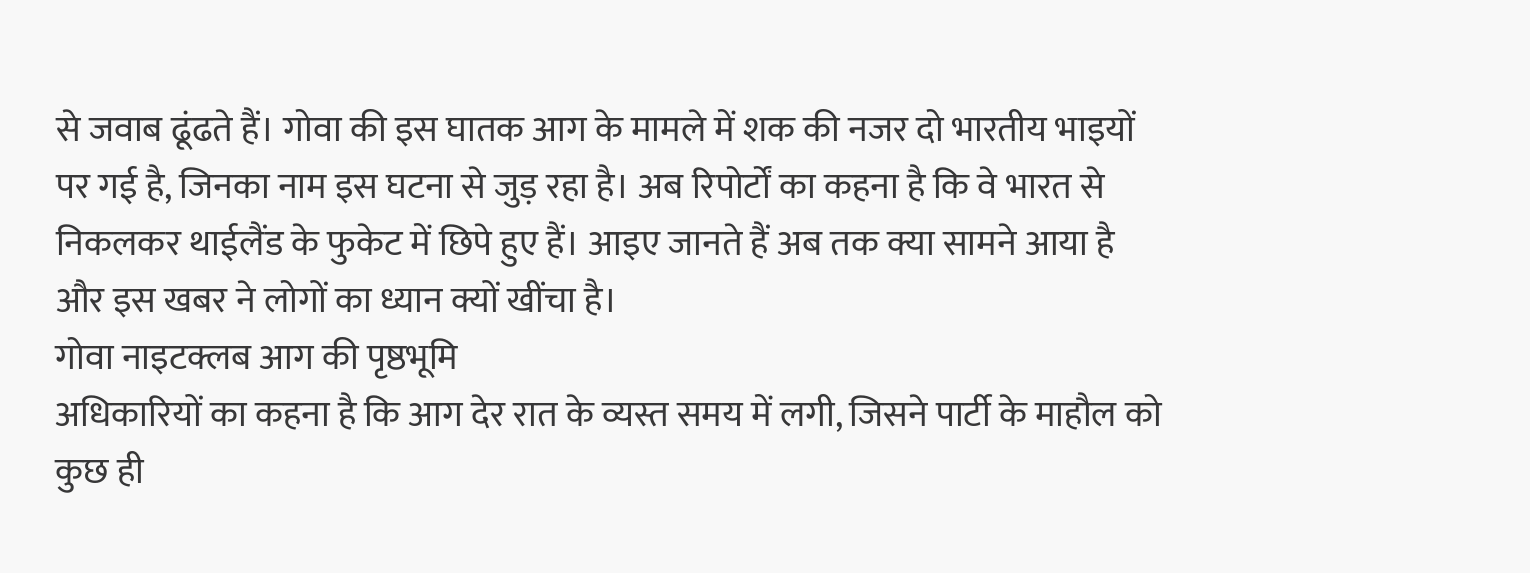से जवाब ढूंढते हैं। गोवा की इस घातक आग के मामले में शक की नजर दो भारतीय भाइयों पर गई है, जिनका नाम इस घटना से जुड़ रहा है। अब रिपोर्टों का कहना है कि वे भारत से निकलकर थाईलैंड के फुकेट में छिपे हुए हैं। आइए जानते हैं अब तक क्या सामने आया है और इस खबर ने लोगों का ध्यान क्यों खींचा है।
गोवा नाइटक्लब आग की पृष्ठभूमि
अधिकारियों का कहना है कि आग देर रात के व्यस्त समय में लगी, जिसने पार्टी के माहौल को कुछ ही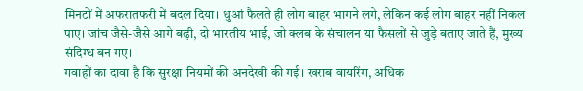मिनटों में अफरातफरी में बदल दिया। धुआं फैलते ही लोग बाहर भागने लगे, लेकिन कई लोग बाहर नहीं निकल पाए। जांच जैसे-जैसे आगे बढ़ी, दो भारतीय भाई, जो क्लब के संचालन या फैसलों से जुड़े बताए जाते हैं, मुख्य संदिग्ध बन गए।
गवाहों का दावा है कि सुरक्षा नियमों की अनदेखी की गई। खराब वायरिंग, अधिक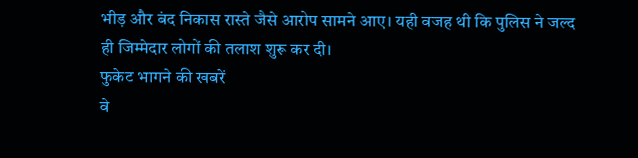भीड़ और बंद निकास रास्ते जैसे आरोप सामने आए। यही वजह थी कि पुलिस ने जल्द ही जिम्मेदार लोगों की तलाश शुरू कर दी।
फुकेट भागने की खबरें
वे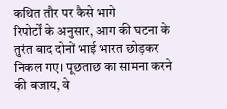कथित तौर पर कैसे भागे
रिपोर्टों के अनुसार, आग की घटना के तुरंत बाद दोनों भाई भारत छोड़कर निकल गए। पूछताछ का सामना करने की बजाय, वे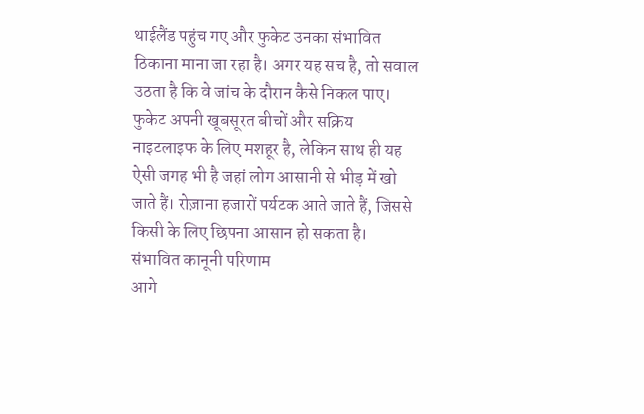थाईलैंड पहुंच गए और फुकेट उनका संभावित ठिकाना माना जा रहा है। अगर यह सच है, तो सवाल उठता है कि वे जांच के दौरान कैसे निकल पाए।
फुकेट अपनी खूबसूरत बीचों और सक्रिय नाइटलाइफ के लिए मशहूर है, लेकिन साथ ही यह ऐसी जगह भी है जहां लोग आसानी से भीड़ में खो जाते हैं। रोज़ाना हजारों पर्यटक आते जाते हैं, जिससे किसी के लिए छिपना आसान हो सकता है।
संभावित कानूनी परिणाम
आगे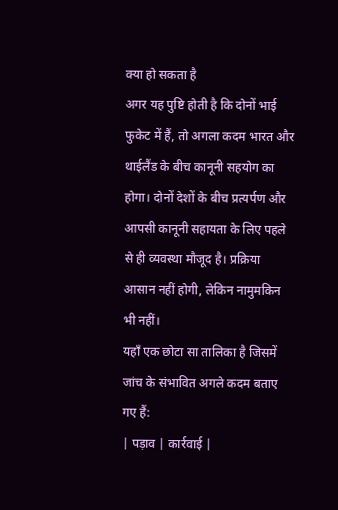क्या हो सकता है
अगर यह पुष्टि होती है कि दोनों भाई फुकेट में हैं, तो अगला कदम भारत और थाईलैंड के बीच कानूनी सहयोग का होगा। दोनों देशों के बीच प्रत्यर्पण और आपसी कानूनी सहायता के लिए पहले से ही व्यवस्था मौजूद है। प्रक्रिया आसान नहीं होगी, लेकिन नामुमकिन भी नहीं।
यहाँ एक छोटा सा तालिका है जिसमें जांच के संभावित अगले कदम बताए गए हैं:
| पड़ाव | कार्रवाई |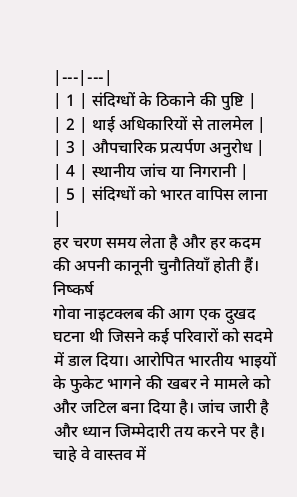|---|---|
| 1 | संदिग्धों के ठिकाने की पुष्टि |
| 2 | थाई अधिकारियों से तालमेल |
| 3 | औपचारिक प्रत्यर्पण अनुरोध |
| 4 | स्थानीय जांच या निगरानी |
| 5 | संदिग्धों को भारत वापिस लाना |
हर चरण समय लेता है और हर कदम की अपनी कानूनी चुनौतियाँ होती हैं।
निष्कर्ष
गोवा नाइटक्लब की आग एक दुखद घटना थी जिसने कई परिवारों को सदमे में डाल दिया। आरोपित भारतीय भाइयों के फुकेट भागने की खबर ने मामले को और जटिल बना दिया है। जांच जारी है और ध्यान जिम्मेदारी तय करने पर है। चाहे वे वास्तव में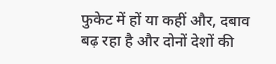फुकेट में हों या कहीं और, दबाव बढ़ रहा है और दोनों देशों की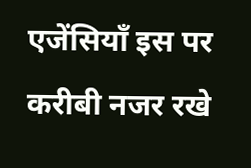एजेंसियाँ इस पर करीबी नजर रखे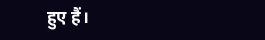हुए हैं।